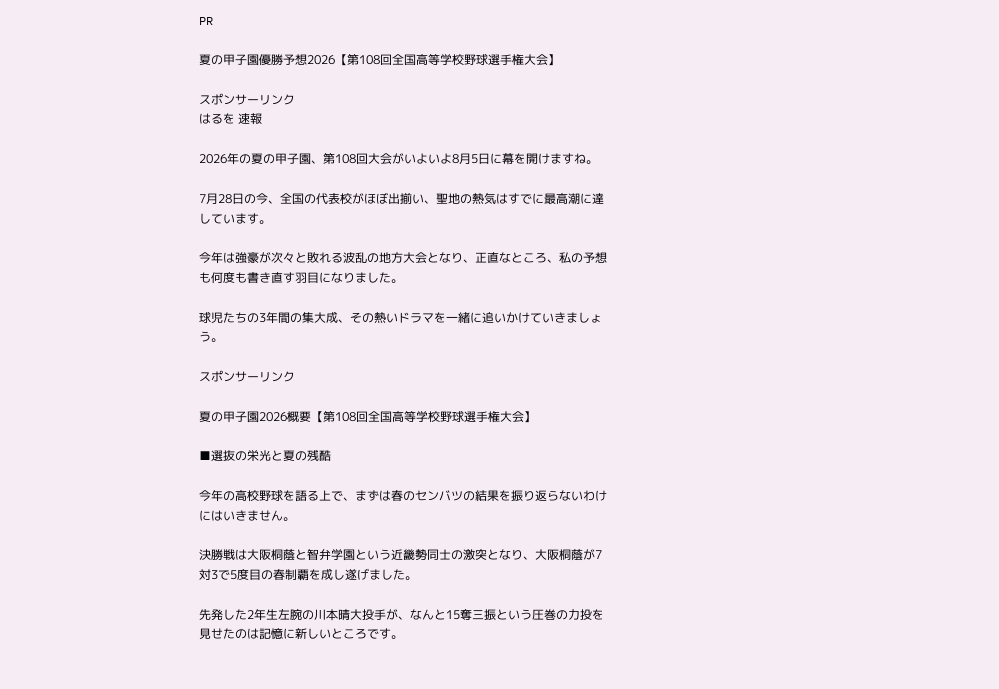PR

夏の甲子園優勝予想2026【第108回全国高等学校野球選手権大会】

スポンサーリンク
はるを 速報

2026年の夏の甲子園、第108回大会がいよいよ8月5日に幕を開けますね。

7月28日の今、全国の代表校がほぼ出揃い、聖地の熱気はすでに最高潮に達しています。

今年は強豪が次々と敗れる波乱の地方大会となり、正直なところ、私の予想も何度も書き直す羽目になりました。

球児たちの3年間の集大成、その熱いドラマを一緒に追いかけていきましょう。

スポンサーリンク

夏の甲子園2026概要【第108回全国高等学校野球選手権大会】

■選抜の栄光と夏の残酷

今年の高校野球を語る上で、まずは春のセンバツの結果を振り返らないわけにはいきません。

決勝戦は大阪桐蔭と智弁学園という近畿勢同士の激突となり、大阪桐蔭が7対3で5度目の春制覇を成し遂げました。

先発した2年生左腕の川本晴大投手が、なんと15奪三振という圧巻の力投を見せたのは記憶に新しいところです。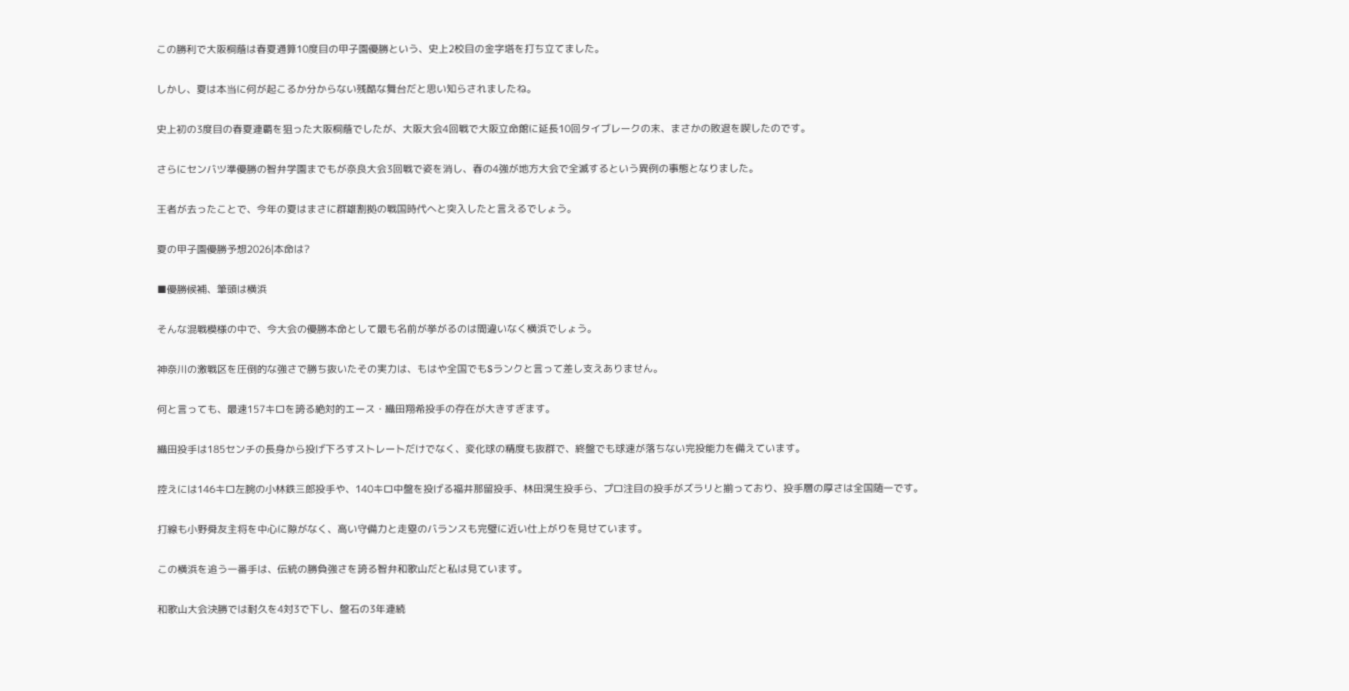この勝利で大阪桐蔭は春夏通算10度目の甲子園優勝という、史上2校目の金字塔を打ち立てました。

しかし、夏は本当に何が起こるか分からない残酷な舞台だと思い知らされましたね。

史上初の3度目の春夏連覇を狙った大阪桐蔭でしたが、大阪大会4回戦で大阪立命館に延長10回タイブレークの末、まさかの敗退を喫したのです。

さらにセンバツ準優勝の智弁学園までもが奈良大会3回戦で姿を消し、春の4強が地方大会で全滅するという異例の事態となりました。

王者が去ったことで、今年の夏はまさに群雄割拠の戦国時代へと突入したと言えるでしょう。

夏の甲子園優勝予想2026|本命は?

■優勝候補、筆頭は横浜

そんな混戦模様の中で、今大会の優勝本命として最も名前が挙がるのは間違いなく横浜でしょう。

神奈川の激戦区を圧倒的な強さで勝ち抜いたその実力は、もはや全国でもSランクと言って差し支えありません。

何と言っても、最速157キロを誇る絶対的エース・織田翔希投手の存在が大きすぎます。

織田投手は185センチの長身から投げ下ろすストレートだけでなく、変化球の精度も抜群で、終盤でも球速が落ちない完投能力を備えています。

控えには146キロ左腕の小林鉄三郎投手や、140キロ中盤を投げる福井那留投手、林田滉生投手ら、プロ注目の投手がズラリと揃っており、投手層の厚さは全国随一です。

打線も小野舜友主将を中心に隙がなく、高い守備力と走塁のバランスも完璧に近い仕上がりを見せています。

この横浜を追う一番手は、伝統の勝負強さを誇る智弁和歌山だと私は見ています。

和歌山大会決勝では耐久を4対3で下し、盤石の3年連続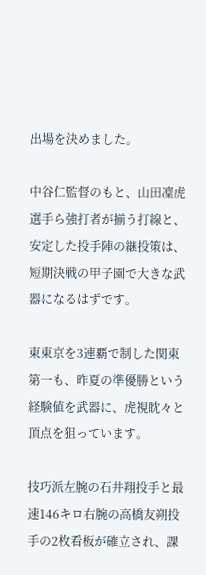出場を決めました。

中谷仁監督のもと、山田凜虎選手ら強打者が揃う打線と、安定した投手陣の継投策は、短期決戦の甲子園で大きな武器になるはずです。

東東京を3連覇で制した関東第一も、昨夏の準優勝という経験値を武器に、虎視眈々と頂点を狙っています。

技巧派左腕の石井翔投手と最速146キロ右腕の高橋友朔投手の2枚看板が確立され、課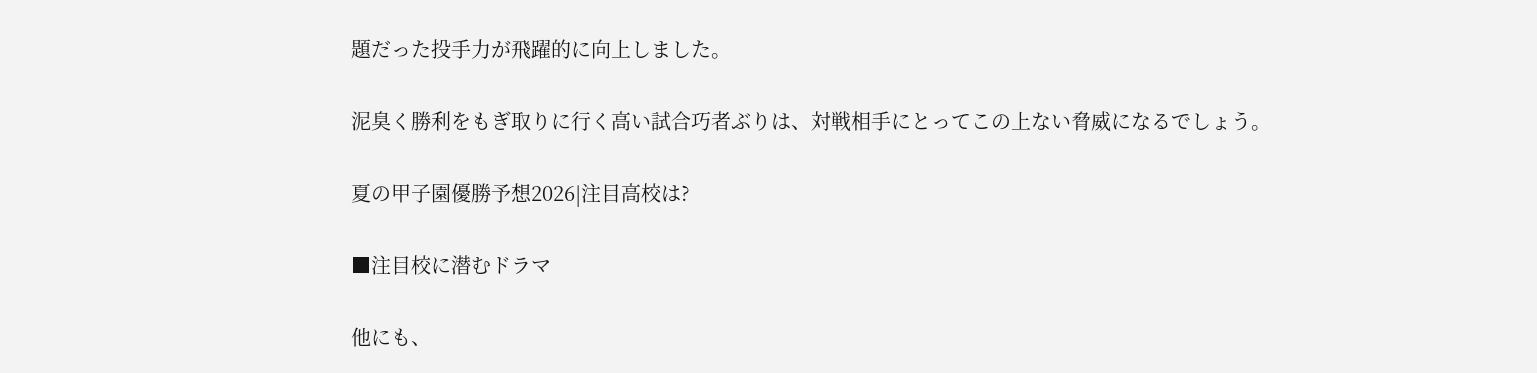題だった投手力が飛躍的に向上しました。

泥臭く勝利をもぎ取りに行く高い試合巧者ぶりは、対戦相手にとってこの上ない脅威になるでしょう。

夏の甲子園優勝予想2026|注目高校は?

■注目校に潜むドラマ

他にも、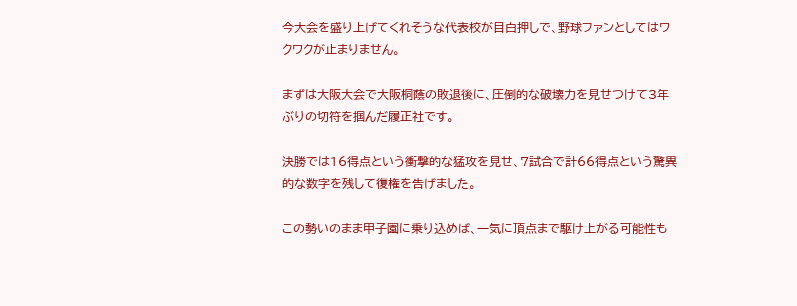今大会を盛り上げてくれそうな代表校が目白押しで、野球ファンとしてはワクワクが止まりません。

まずは大阪大会で大阪桐蔭の敗退後に、圧倒的な破壊力を見せつけて3年ぶりの切符を掴んだ履正社です。

決勝では16得点という衝撃的な猛攻を見せ、7試合で計66得点という驚異的な数字を残して復権を告げました。

この勢いのまま甲子園に乗り込めば、一気に頂点まで駆け上がる可能性も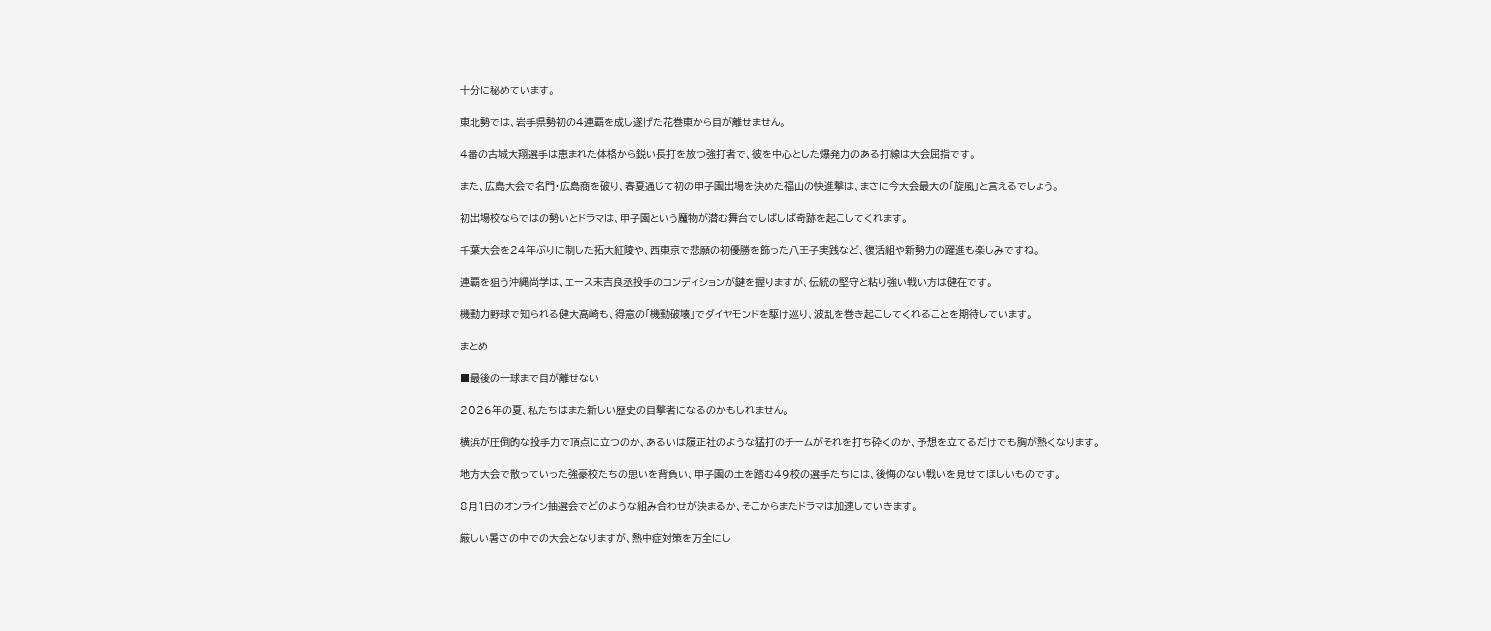十分に秘めています。

東北勢では、岩手県勢初の4連覇を成し遂げた花巻東から目が離せません。

4番の古城大翔選手は恵まれた体格から鋭い長打を放つ強打者で、彼を中心とした爆発力のある打線は大会屈指です。

また、広島大会で名門・広島商を破り、春夏通じて初の甲子園出場を決めた福山の快進撃は、まさに今大会最大の「旋風」と言えるでしょう。

初出場校ならではの勢いとドラマは、甲子園という魔物が潜む舞台でしばしば奇跡を起こしてくれます。

千葉大会を24年ぶりに制した拓大紅陵や、西東京で悲願の初優勝を飾った八王子実践など、復活組や新勢力の躍進も楽しみですね。

連覇を狙う沖縄尚学は、エース末吉良丞投手のコンディションが鍵を握りますが、伝統の堅守と粘り強い戦い方は健在です。

機動力野球で知られる健大高崎も、得意の「機動破壊」でダイヤモンドを駆け巡り、波乱を巻き起こしてくれることを期待しています。

まとめ

■最後の一球まで目が離せない

2026年の夏、私たちはまた新しい歴史の目撃者になるのかもしれません。

横浜が圧倒的な投手力で頂点に立つのか、あるいは履正社のような猛打のチームがそれを打ち砕くのか、予想を立てるだけでも胸が熱くなります。

地方大会で散っていった強豪校たちの思いを背負い、甲子園の土を踏む49校の選手たちには、後悔のない戦いを見せてほしいものです。

8月1日のオンライン抽選会でどのような組み合わせが決まるか、そこからまたドラマは加速していきます。

厳しい暑さの中での大会となりますが、熱中症対策を万全にし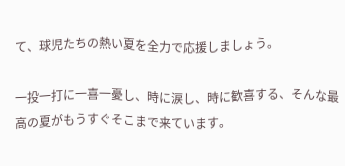て、球児たちの熱い夏を全力で応援しましょう。

一投一打に一喜一憂し、時に涙し、時に歓喜する、そんな最高の夏がもうすぐそこまで来ています。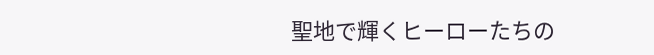聖地で輝くヒーローたちの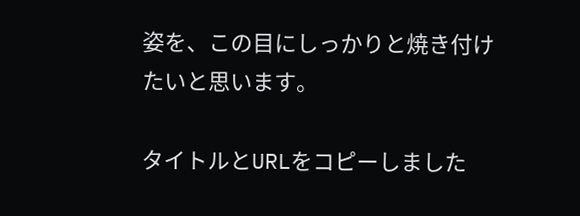姿を、この目にしっかりと焼き付けたいと思います。

タイトルとURLをコピーしました